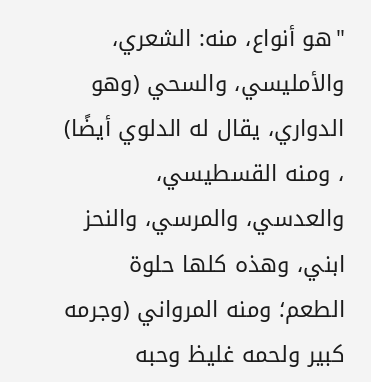"هو أنواع، منه: الشعري، والأمليسي، والسحي (وهو الدواري، يقال له الدلوي أيضًا) ، ومنه القسطيسي، والعدسي، والمرسي، والنحز ابني، وهذه كلها حلوة الطعم؛ ومنه المرواني (وجرمه كبير ولحمه غليظ وحبه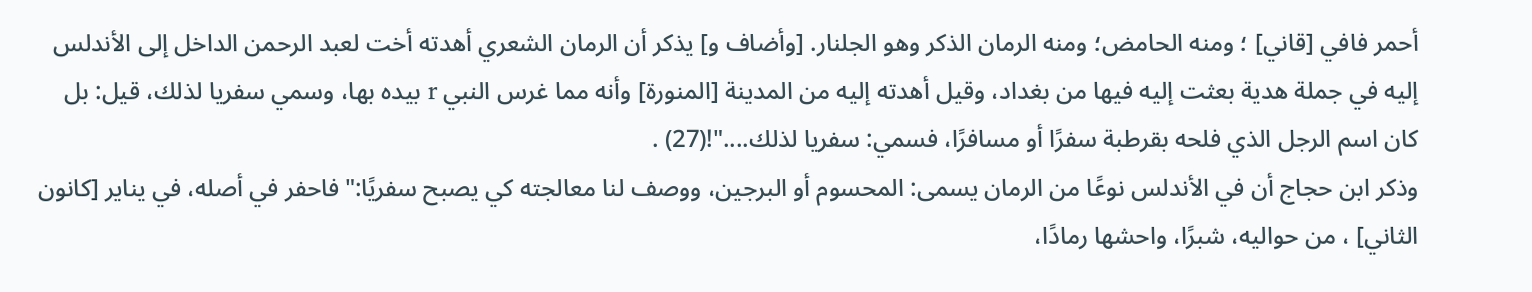أحمر فافي [قاني] ؛ ومنه الحامض؛ ومنه الرمان الذكر وهو الجلنار. [وأضاف و] يذكر أن الرمان الشعري أهدته أخت لعبد الرحمن الداخل إلى الأندلس إليه في جملة هدية بعثت إليه فيها من بغداد، وقيل أهدته إليه من المدينة [المنورة] وأنه مما غرس النبي r بيده بها، وسمي سفريا لذلك، قيل: بل كان اسم الرجل الذي فلحه بقرطبة سفرًا أو مسافرًا، فسمي: سفريا لذلك...."!(27) .
وذكر ابن حجاج أن في الأندلس نوعًا من الرمان يسمى: المحسوم أو البرجين، ووصف لنا معالجته كي يصبح سفريًا:"فاحفر في أصله، في يناير [كانون الثاني] ، من حواليه، شبرًا، واحشها رمادًا،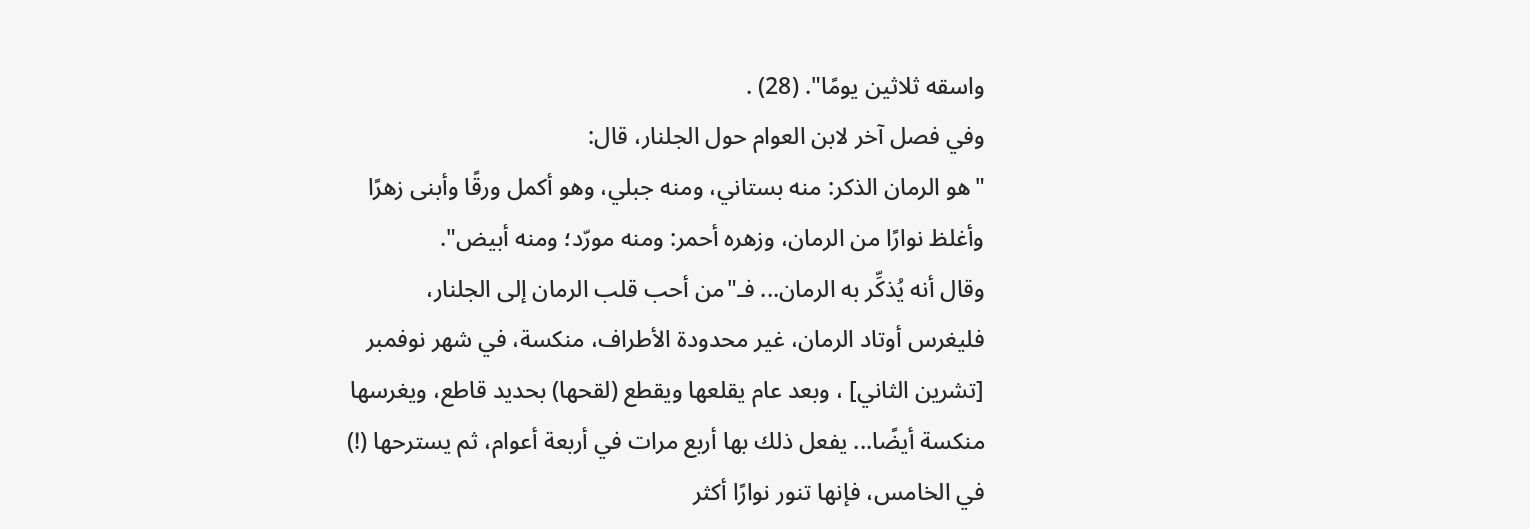واسقه ثلاثين يومًا". (28) .
وفي فصل آخر لابن العوام حول الجلنار، قال:
"هو الرمان الذكر: منه بستاني، ومنه جبلي، وهو أكمل ورقًا وأبنى زهرًا وأغلظ نوارًا من الرمان، وزهره أحمر: ومنه مورّد؛ ومنه أبيض".
وقال أنه يُذكِّر به الرمان... فـ"من أحب قلب الرمان إلى الجلنار، فليغرس أوتاد الرمان، غير محدودة الأطراف، منكسة، في شهر نوفمبر [تشرين الثاني] ، وبعد عام يقلعها ويقطع (لقحها) بحديد قاطع، ويغرسها منكسة أيضًا... يفعل ذلك بها أربع مرات في أربعة أعوام، ثم يسترحها (!) في الخامس، فإنها تنور نوارًا أكثر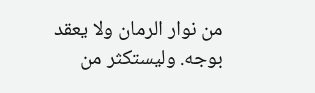من نوار الرمان ولا يعقد بوجه. وليستكثر من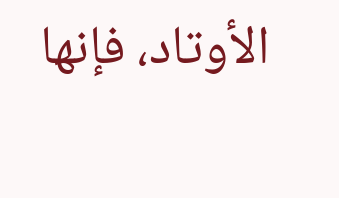الأوتاد، فإنها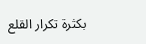بكثرة تكرار القلع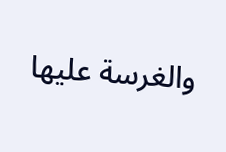والغرسة عليها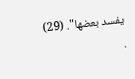يفسد بعضها". (29) .